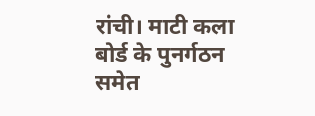रांची। माटी कला बोर्ड के पुनर्गठन समेत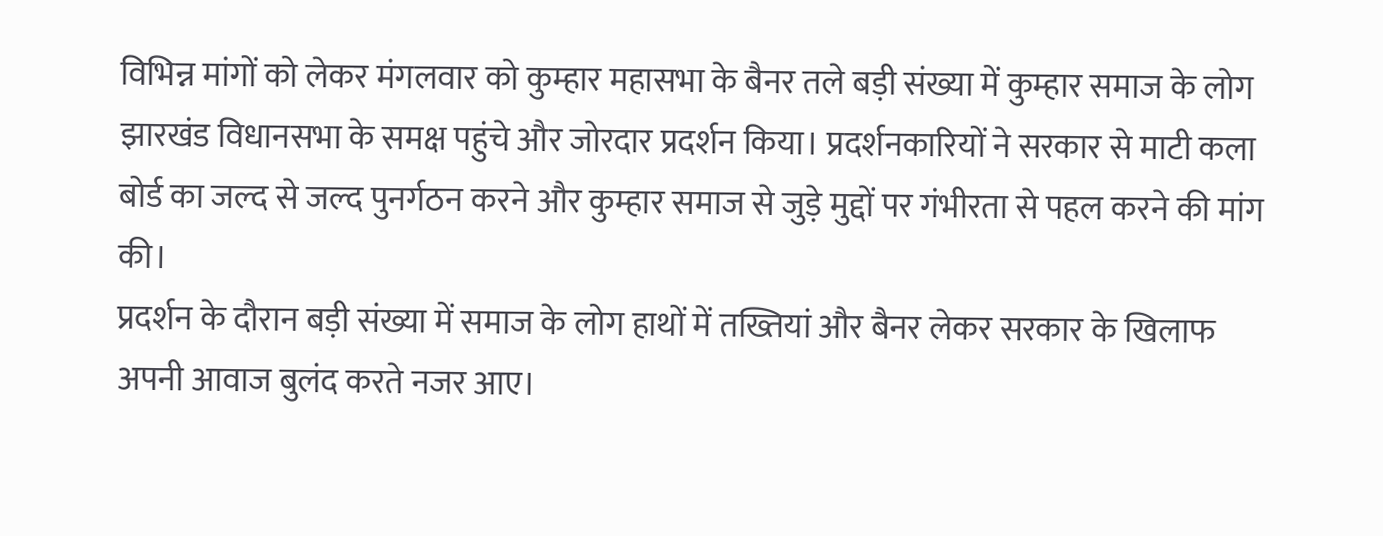विभिन्न मांगों को लेकर मंगलवार को कुम्हार महासभा के बैनर तले बड़ी संख्या में कुम्हार समाज के लोग झारखंड विधानसभा के समक्ष पहुंचे और जोरदार प्रदर्शन किया। प्रदर्शनकारियों ने सरकार से माटी कला बोर्ड का जल्द से जल्द पुनर्गठन करने और कुम्हार समाज से जुड़े मुद्दों पर गंभीरता से पहल करने की मांग की।
प्रदर्शन के दौरान बड़ी संख्या में समाज के लोग हाथों में तख्तियां और बैनर लेकर सरकार के खिलाफ अपनी आवाज बुलंद करते नजर आए।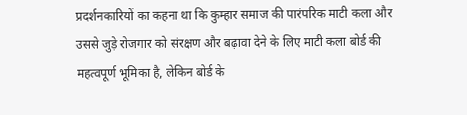प्रदर्शनकारियों का कहना था कि कुम्हार समाज की पारंपरिक माटी कला और उससे जुड़े रोजगार को संरक्षण और बढ़ावा देने के लिए माटी कला बोर्ड की महत्वपूर्ण भूमिका है, लेकिन बोर्ड के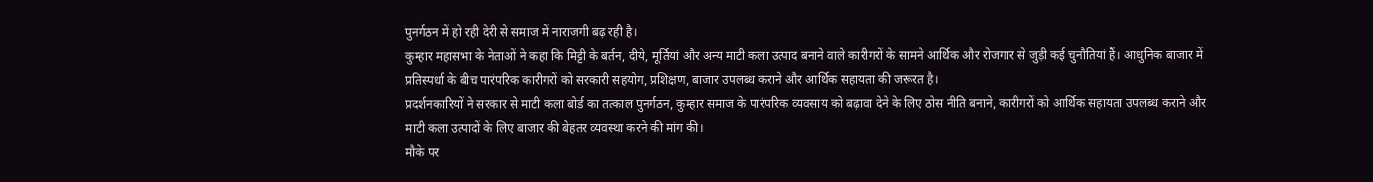पुनर्गठन में हो रही देरी से समाज में नाराजगी बढ़ रही है।
कुम्हार महासभा के नेताओं ने कहा कि मिट्टी के बर्तन, दीये, मूर्तियां और अन्य माटी कला उत्पाद बनाने वाले कारीगरों के सामने आर्थिक और रोजगार से जुड़ी कई चुनौतियां हैं। आधुनिक बाजार में प्रतिस्पर्धा के बीच पारंपरिक कारीगरों को सरकारी सहयोग, प्रशिक्षण, बाजार उपलब्ध कराने और आर्थिक सहायता की जरूरत है।
प्रदर्शनकारियों ने सरकार से माटी कला बोर्ड का तत्काल पुनर्गठन, कुम्हार समाज के पारंपरिक व्यवसाय को बढ़ावा देने के लिए ठोस नीति बनाने, कारीगरों को आर्थिक सहायता उपलब्ध कराने और माटी कला उत्पादों के लिए बाजार की बेहतर व्यवस्था करने की मांग की।
मौके पर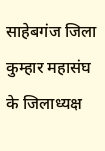साहेबगंज जिला कुम्हार महासंघ के जिलाध्यक्ष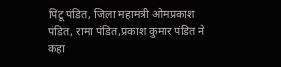पिंटू पंडित, जिला महामंत्री ओमप्रकाश पंडित, रामा पंडित,प्रकाश कुमार पंडित ने कहा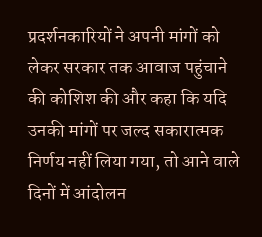प्रदर्शनकारियों ने अपनी मांगों को लेकर सरकार तक आवाज पहुंचाने की कोशिश की और कहा कि यदि उनकी मांगों पर जल्द सकारात्मक निर्णय नहीं लिया गया, तो आने वाले दिनों में आंदोलन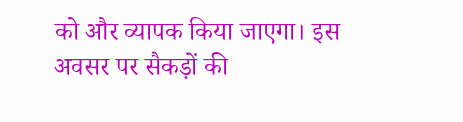को और व्यापक किया जाएगा। इस अवसर पर सैकड़ों की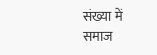संख्या में समाज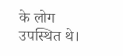के लोग उपस्थित थे।